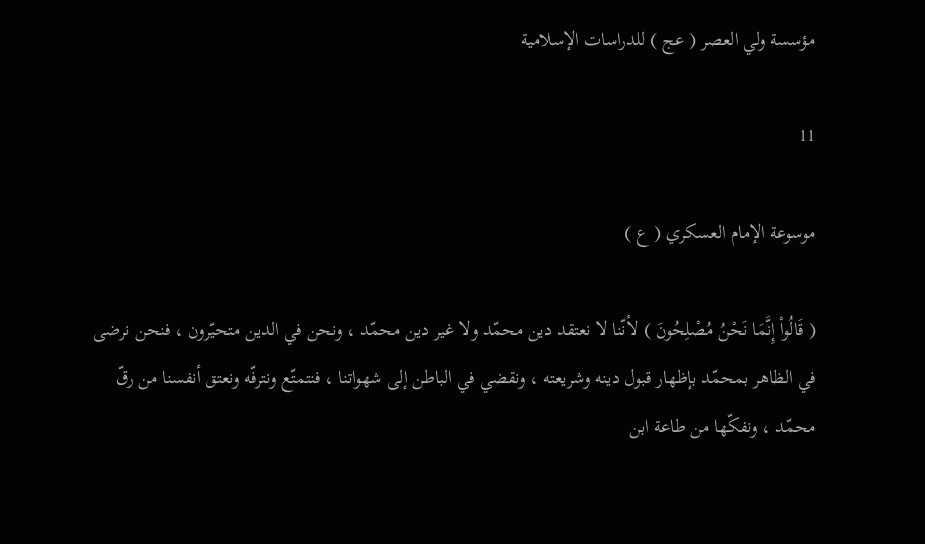مؤسسة ولي العصر ( عج ) للدراسات الإسلامية

11

موسوعة الإمام العسكري ( ع )

( قَالُواْ إِنَّمَا نَحْنُ مُصْلِحُونَ ) لأنّنا لا نعتقد دين محمّد ولا غير دين محمّد ، ونحن في الدين متحيّرون ، فنحن نرضى في الظاهر بمحمّد بإظهار قبول دينه وشريعته ، ونقضي في الباطن إلى شهواتنا ، فنتمتّع ونترفّه ونعتق أنفسنا من رقّ محمّد ، ونفكّها من طاعة ابن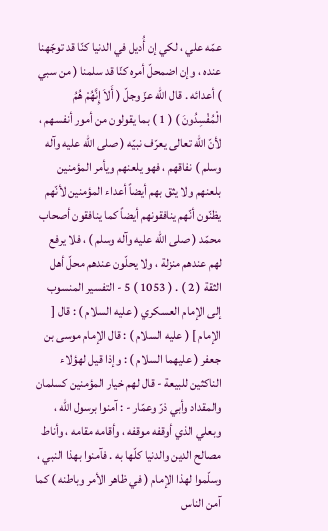عمّه علي ، لكي إن أُديل في الدنيا كنّا قد توجّهنا عنده ، وإن اضمحلّ أمره كنّا قد سلمنا ( من سبي ) أعدائه . قال اللّه عزّ وجلّ ( أَلاَ إِنَّهُمْ هُمُ الْمُفْسِدُونَ ) ( 1 ) بما يقولون من أمور أنفسهم ، لأنّ اللّه تعالى يعرّف نبيّه ( صلى الله عليه وآله وسلم ) نفاقهم ، فهو يلعنهم ويأمر المؤمنين بلعنهم ولا يثق بهم أيضاً أعداء المؤمنين لأنّهم يظنّون أنّهم ينافقونهم أيضاً كما ينافقون أصحاب محمّد ( صلى الله عليه وآله وسلم ) ، فلا يرفع لهم عندهم منزلة ، ولا يحلّون عندهم محلّ أهل الثقة ( 2 ) . ( 1053 ) 5 - التفسير المنسوب إلى الإمام العسكري ( عليه السلام ) : قال [ الإمام ] ( عليه السلام ) : قال الإمام موسى بن جعفر ( عليهما السلام ) : وإذا قيل لهؤلاء الناكثين للبيعة - قال لهم خيار المؤمنين كسلمان والمقداد وأبي ذرّ وعمّار - : آمنوا برسول اللّه ، وبعلي الذي أوقفه موقفه ، وأقامه مقامه ، وأناط مصالح الدين والدنيا كلّها به . فآمنوا بهذا النبي ، وسلّموا لهذا الإمام ( في ظاهر الأمر وباطنه ) كما آمن الناس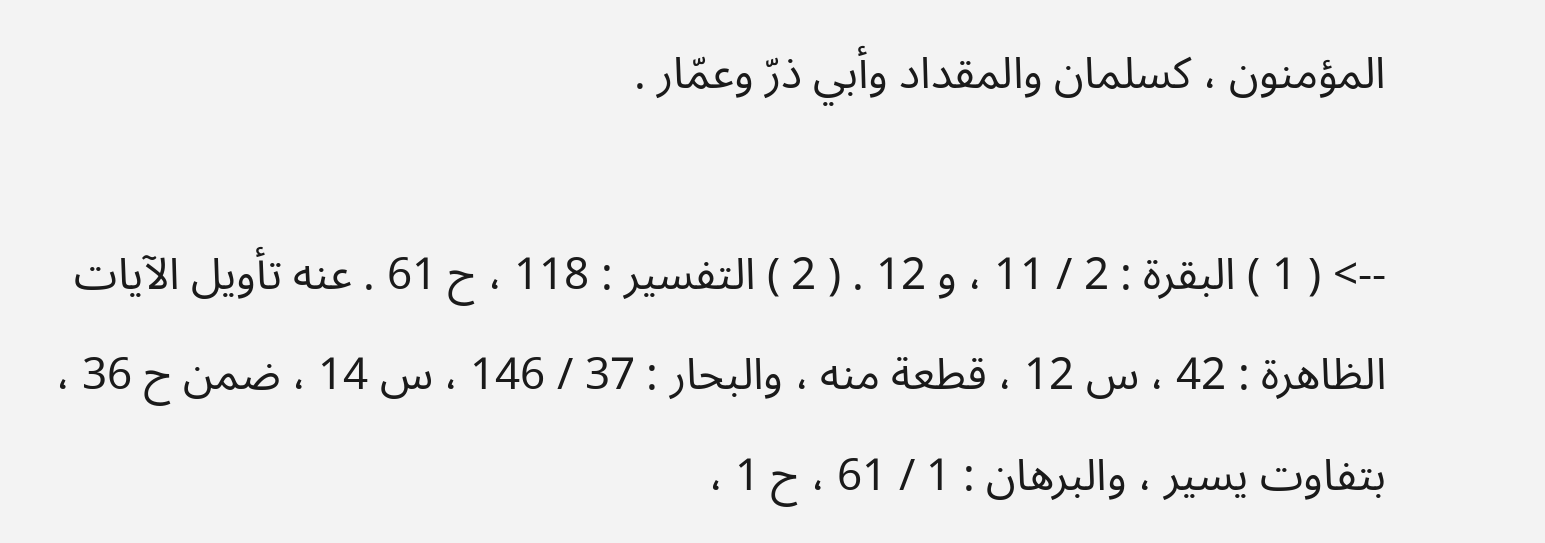المؤمنون ، كسلمان والمقداد وأبي ذرّ وعمّار .

--> ( 1 ) البقرة : 2 / 11 ، و 12 . ( 2 ) التفسير : 118 ، ح 61 . عنه تأويل الآيات الظاهرة : 42 ، س 12 ، قطعة منه ، والبحار : 37 / 146 ، س 14 ، ضمن ح 36 ، بتفاوت يسير ، والبرهان : 1 / 61 ، ح 1 ،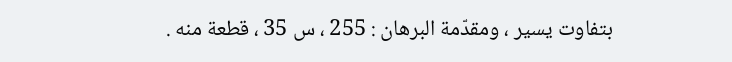بتفاوت يسير ، ومقدّمة البرهان : 255 ، س 35 ، قطعة منه .